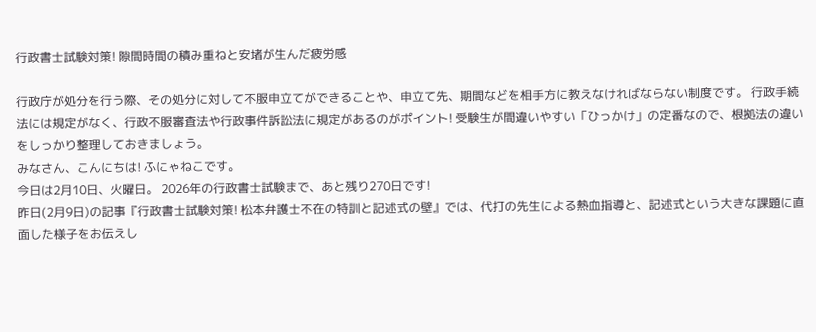行政書士試験対策! 隙間時間の積み重ねと安堵が生んだ疲労感

行政庁が処分を行う際、その処分に対して不服申立てができることや、申立て先、期間などを相手方に教えなければならない制度です。 行政手続法には規定がなく、行政不服審査法や行政事件訴訟法に規定があるのがポイント! 受験生が間違いやすい「ひっかけ」の定番なので、根拠法の違いをしっかり整理しておきましょう。
みなさん、こんにちは! ふにゃねこです。
今日は2月10日、火曜日。 2026年の行政書士試験まで、あと残り270日です!
昨日(2月9日)の記事『行政書士試験対策! 松本弁護士不在の特訓と記述式の壁』では、代打の先生による熱血指導と、記述式という大きな課題に直面した様子をお伝えし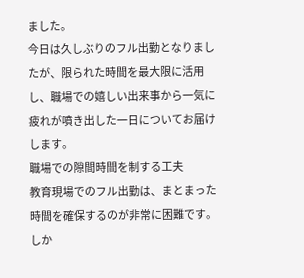ました。
今日は久しぶりのフル出勤となりましたが、限られた時間を最大限に活用し、職場での嬉しい出来事から一気に疲れが噴き出した一日についてお届けします。
職場での隙間時間を制する工夫
教育現場でのフル出勤は、まとまった時間を確保するのが非常に困難です。 しか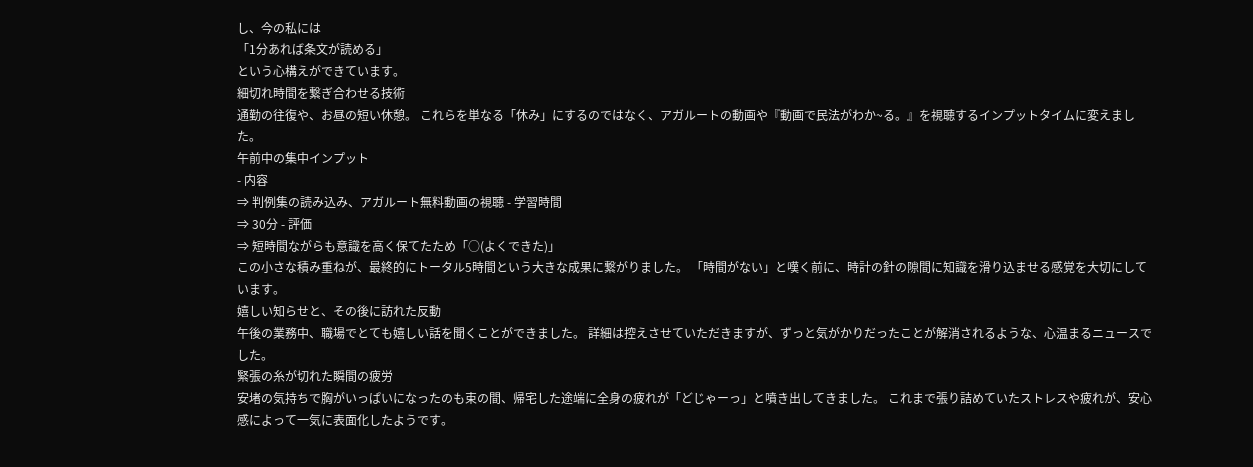し、今の私には
「1分あれば条文が読める」
という心構えができています。
細切れ時間を繋ぎ合わせる技術
通勤の往復や、お昼の短い休憩。 これらを単なる「休み」にするのではなく、アガルートの動画や『動画で民法がわか~る。』を視聴するインプットタイムに変えました。
午前中の集中インプット
- 内容
⇒ 判例集の読み込み、アガルート無料動画の視聴 - 学習時間
⇒ 30分 - 評価
⇒ 短時間ながらも意識を高く保てたため「○(よくできた)」
この小さな積み重ねが、最終的にトータル5時間という大きな成果に繋がりました。 「時間がない」と嘆く前に、時計の針の隙間に知識を滑り込ませる感覚を大切にしています。
嬉しい知らせと、その後に訪れた反動
午後の業務中、職場でとても嬉しい話を聞くことができました。 詳細は控えさせていただきますが、ずっと気がかりだったことが解消されるような、心温まるニュースでした。
緊張の糸が切れた瞬間の疲労
安堵の気持ちで胸がいっぱいになったのも束の間、帰宅した途端に全身の疲れが「どじゃーっ」と噴き出してきました。 これまで張り詰めていたストレスや疲れが、安心感によって一気に表面化したようです。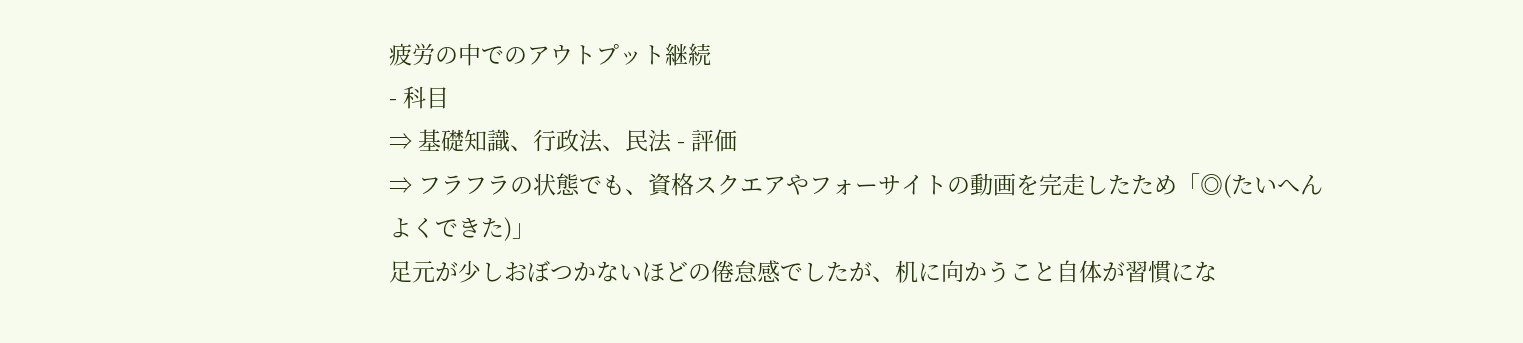疲労の中でのアウトプット継続
- 科目
⇒ 基礎知識、行政法、民法 - 評価
⇒ フラフラの状態でも、資格スクエアやフォーサイトの動画を完走したため「◎(たいへんよくできた)」
足元が少しおぼつかないほどの倦怠感でしたが、机に向かうこと自体が習慣にな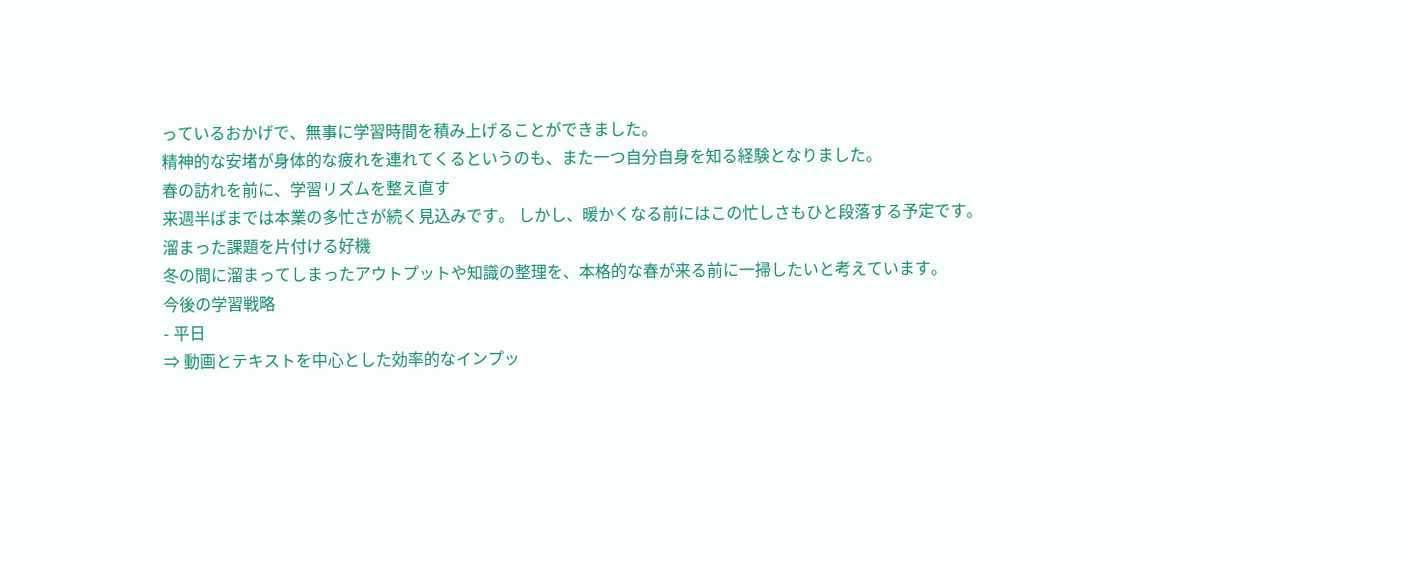っているおかげで、無事に学習時間を積み上げることができました。
精神的な安堵が身体的な疲れを連れてくるというのも、また一つ自分自身を知る経験となりました。
春の訪れを前に、学習リズムを整え直す
来週半ばまでは本業の多忙さが続く見込みです。 しかし、暖かくなる前にはこの忙しさもひと段落する予定です。
溜まった課題を片付ける好機
冬の間に溜まってしまったアウトプットや知識の整理を、本格的な春が来る前に一掃したいと考えています。
今後の学習戦略
- 平日
⇒ 動画とテキストを中心とした効率的なインプッ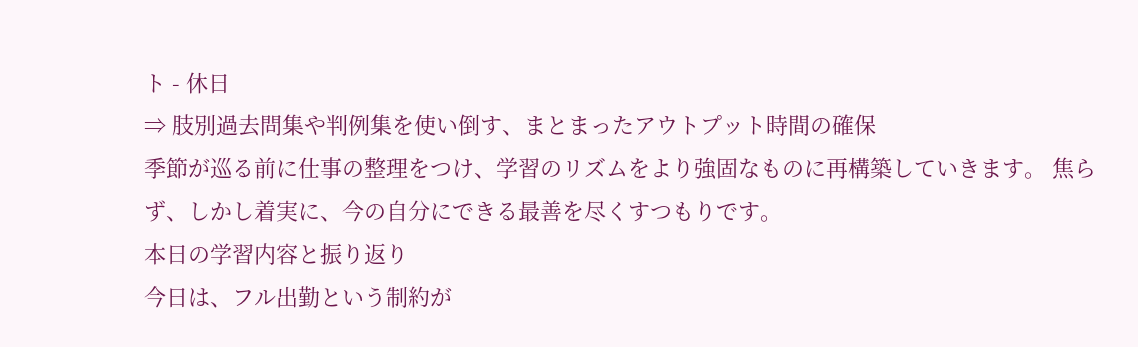ト - 休日
⇒ 肢別過去問集や判例集を使い倒す、まとまったアウトプット時間の確保
季節が巡る前に仕事の整理をつけ、学習のリズムをより強固なものに再構築していきます。 焦らず、しかし着実に、今の自分にできる最善を尽くすつもりです。
本日の学習内容と振り返り
今日は、フル出勤という制約が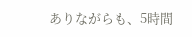ありながらも、5時間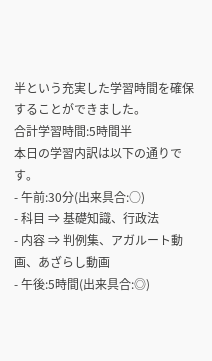半という充実した学習時間を確保することができました。
合計学習時間:5時間半
本日の学習内訳は以下の通りです。
- 午前:30分(出来具合:○)
- 科目 ⇒ 基礎知識、行政法
- 内容 ⇒ 判例集、アガルート動画、あざらし動画
- 午後:5時間(出来具合:◎)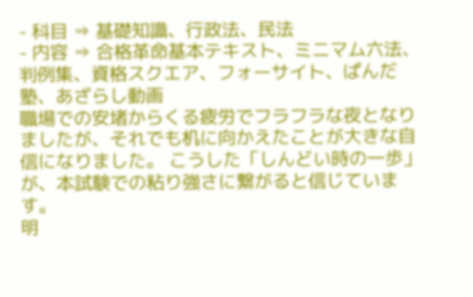- 科目 ⇒ 基礎知識、行政法、民法
- 内容 ⇒ 合格革命基本テキスト、ミニマム六法、判例集、資格スクエア、フォーサイト、ぱんだ塾、あざらし動画
職場での安堵からくる疲労でフラフラな夜となりましたが、それでも机に向かえたことが大きな自信になりました。 こうした「しんどい時の一歩」が、本試験での粘り強さに繋がると信じています。
明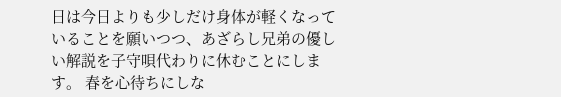日は今日よりも少しだけ身体が軽くなっていることを願いつつ、あざらし兄弟の優しい解説を子守唄代わりに休むことにします。 春を心待ちにしな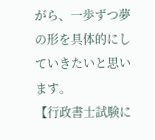がら、一歩ずつ夢の形を具体的にしていきたいと思います。
【行政書士試験に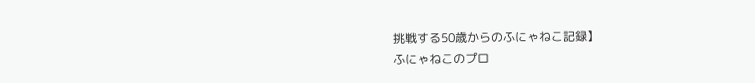挑戦する50歳からのふにゃねこ記録】
ふにゃねこのプロ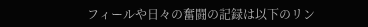フィールや日々の奮闘の記録は以下のリン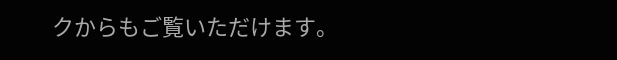クからもご覧いただけます。